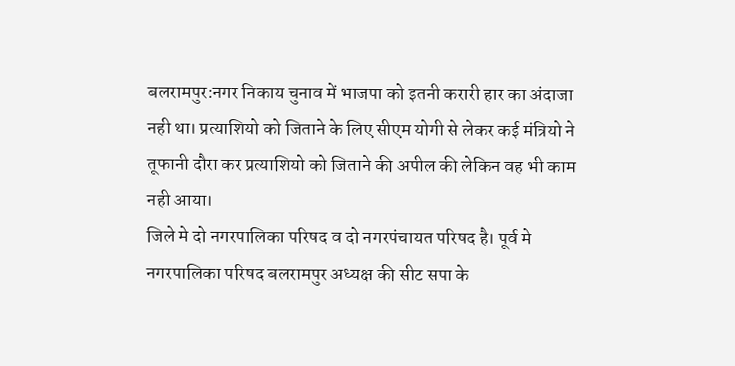बलरामपुर:नगर निकाय चुनाव में भाजपा को इतनी करारी हार का अंदाजा नही था। प्रत्याशियो को जिताने के लिए सीएम योगी से लेकर कई मंत्रियो ने तूफानी दौरा कर प्रत्याशियो को जिताने की अपील की लेकिन वह भी काम नही आया।
जिले मे दो नगरपालिका परिषद व दो नगरपंचायत परिषद है। पूर्व मे नगरपालिका परिषद बलरामपुर अध्यक्ष की सीट सपा के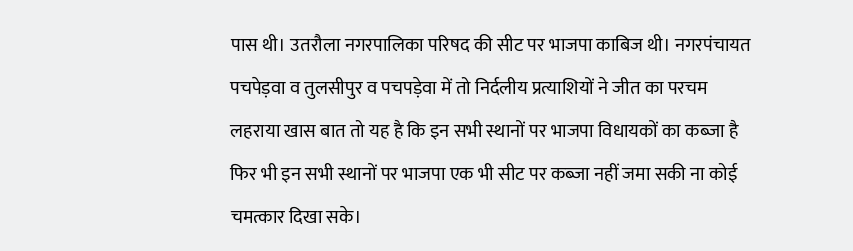पास थी। उतरौला नगरपालिका परिषद की सीट पर भाजपा काबिज थी। नगरपंचायत पचपेड़वा व तुलसीपुर व पचपड़ेवा में तो निर्दलीय प्रत्याशियों ने जीत का परचम लहराया खास बात तो यह है कि इन सभी स्थानों पर भाजपा विधायकों का कब्जा है फिर भी इन सभी स्थानों पर भाजपा एक भी सीट पर कब्जा नहीं जमा सकी ना कोई चमत्कार दिखा सके।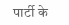पार्टी के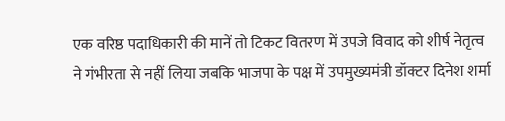एक वरिष्ठ पदाधिकारी की मानें तो टिकट वितरण में उपजे विवाद को शीर्ष नेतृत्व ने गंभीरता से नहीं लिया जबकि भाजपा के पक्ष में उपमुख्यमंत्री डॉक्टर दिनेश शर्मा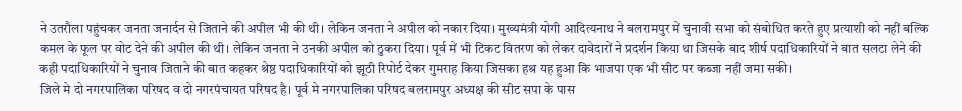ने उतरौला पहुंचकर जनता जनार्दन से जिताने की अपील भी की थी। लेकिन जनता ने अपील को नकार दिया। मुख्यमंत्री योगी आदित्यनाथ ने बलरामपुर में चुनावी सभा को संबोधित करते हुए प्रत्याशी को नहीं बल्कि कमल के फूल पर वोट देने की अपील की थी। लेकिन जनता ने उनकी अपील को ठुकरा दिया। पूर्व में भी टिकट वितरण को लेकर दावेदारों ने प्रदर्शन किया था जिसके बाद शीर्ष पदाधिकारियों ने बात सलटा लेने की कही पदाधिकारियों ने चुनाव जिताने की बात कहकर श्रेष्ठ पदाधिकारियों को झूठी रिपोर्ट देकर गुमराह किया जिसका हश्र यह हुआ कि भाजपा एक भी सीट पर कब्जा नहीं जमा सकी।
जिले मे दो नगरपालिका परिषद व दो नगरपंचायत परिषद है। पूर्व मे नगरपालिका परिषद बलरामपुर अध्यक्ष की सीट सपा के पास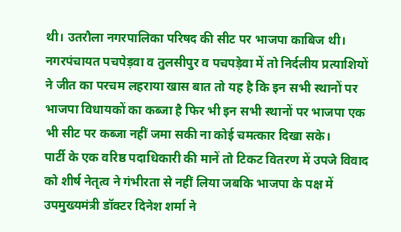थी। उतरौला नगरपालिका परिषद की सीट पर भाजपा काबिज थी। नगरपंचायत पचपेड़वा व तुलसीपुर व पचपड़ेवा में तो निर्दलीय प्रत्याशियों ने जीत का परचम लहराया खास बात तो यह है कि इन सभी स्थानों पर भाजपा विधायकों का कब्जा है फिर भी इन सभी स्थानों पर भाजपा एक भी सीट पर कब्जा नहीं जमा सकी ना कोई चमत्कार दिखा सके।
पार्टी के एक वरिष्ठ पदाधिकारी की मानें तो टिकट वितरण में उपजे विवाद को शीर्ष नेतृत्व ने गंभीरता से नहीं लिया जबकि भाजपा के पक्ष में उपमुख्यमंत्री डॉक्टर दिनेश शर्मा ने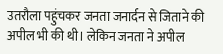उतरौला पहुंचकर जनता जनार्दन से जिताने की अपील भी की थी। लेकिन जनता ने अपील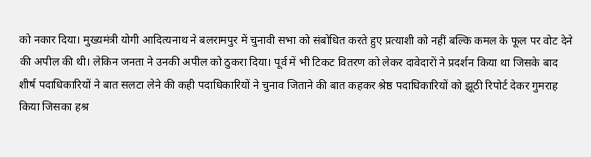को नकार दिया। मुख्यमंत्री योगी आदित्यनाथ ने बलरामपुर में चुनावी सभा को संबोधित करते हुए प्रत्याशी को नहीं बल्कि कमल के फूल पर वोट देने की अपील की थी। लेकिन जनता ने उनकी अपील को ठुकरा दिया। पूर्व में भी टिकट वितरण को लेकर दावेदारों ने प्रदर्शन किया था जिसके बाद शीर्ष पदाधिकारियों ने बात सलटा लेने की कही पदाधिकारियों ने चुनाव जिताने की बात कहकर श्रेष्ठ पदाधिकारियों को झूठी रिपोर्ट देकर गुमराह किया जिसका हश्र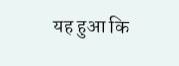यह हुआ कि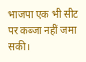भाजपा एक भी सीट पर कब्जा नहीं जमा सकी।